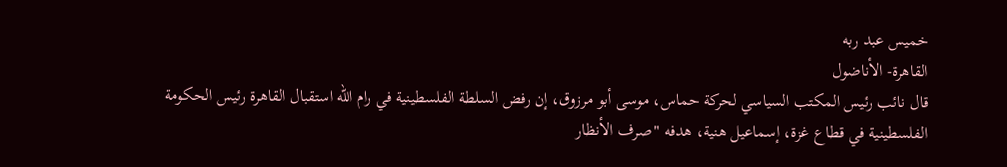خميس عبد ربه
القاهرة- الأناضول
قال نائب رئيس المكتب السياسي لحركة حماس، موسى أبو مرزوق، إن رفض السلطة الفلسطينية في رام الله استقبال القاهرة رئيس الحكومة الفلسطينية في قطاع غزة، إسماعيل هنية، هدفه "صرف الأنظار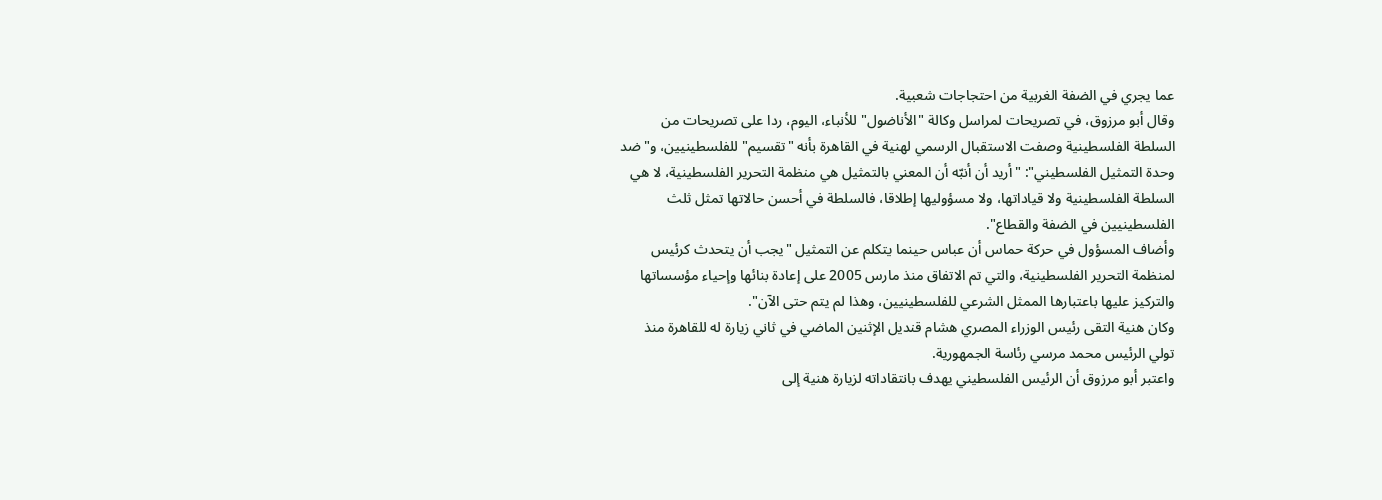عما يجري في الضفة الغربية من احتجاجات شعبية.
وقال أبو مرزوق، في تصريحات لمراسل وكالة "الأناضول" للأنباء، اليوم، ردا على تصريحات من السلطة الفلسطينية وصفت الاستقبال الرسمي لهنية في القاهرة بأنه "تقسيم" للفلسطينيين، و"ضد وحدة التمثيل الفلسطيني": "أريد أن أنبّه أن المعني بالتمثيل هي منظمة التحرير الفلسطينية، لا هي السلطة الفلسطينية ولا قياداتها، ولا مسؤوليها إطلاقا، فالسلطة في أحسن حالاتها تمثل ثلث الفلسطينيين في الضفة والقطاع".
وأضاف المسؤول في حركة حماس أن عباس حينما يتكلم عن التمثيل "يجب أن يتحدث كرئيس لمنظمة التحرير الفلسطينية، والتي تم الاتفاق منذ مارس 2005 على إعادة بنائها وإحياء مؤسساتها والتركيز عليها باعتبارها الممثل الشرعي للفلسطينيين، وهذا لم يتم حتى الآن".
وكان هنية التقى رئيس الوزراء المصري هشام قنديل الإثنين الماضي في ثاني زيارة له للقاهرة منذ تولي الرئيس محمد مرسي رئاسة الجمهورية.
واعتبر أبو مرزوق أن الرئيس الفلسطيني يهدف بانتقاداته لزيارة هنية إلى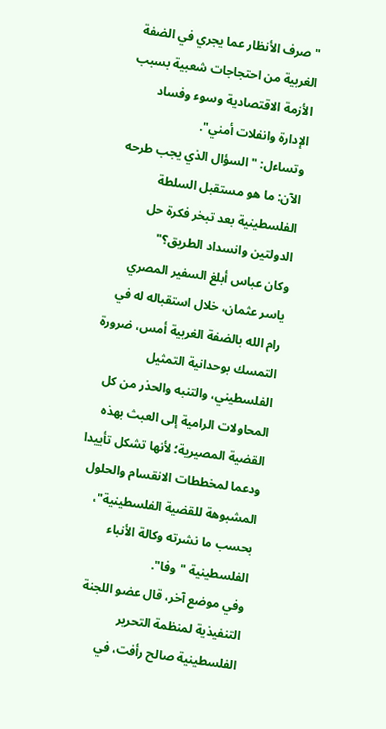"صرف الأنظار عما يجري في الضفة الغربية من احتجاجات شعبية بسبب الأزمة الاقتصادية وسوء وفساد الإدارة وانفلات أمني".
وتساءل: "السؤال الذي يجب طرحه الآن: ما هو مستقبل السلطة الفلسطينية بعد تبخر فكرة حل الدولتين وانسداد الطريق؟"
وكان عباس أبلغ السفير المصري ياسر عثمان، خلال استقباله له في رام الله بالضفة الغربية أمس، ضرورة التمسك بوحدانية التمثيل الفلسطيني، والتنبه والحذر من كل المحاولات الرامية إلى العبث بهذه القضية المصيرية؛ لأنها تشكل تأييدا ودعما لمخططات الانقسام والحلول المشبوهة للقضية الفلسطينية"، بحسب ما نشرته وكالة الأنباء الفلسطينية "وفا".
وفي موضع آخر، قال عضو اللجنة التنفيذية لمنظمة التحرير الفلسطينية صالح رأفت، في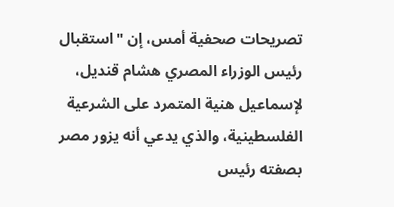تصريحات صحفية أمس، إن "استقبال رئيس الوزراء المصري هشام قنديل، لإسماعيل هنية المتمرد على الشرعية الفلسطينية، والذي يدعي أنه يزور مصر بصفته رئيس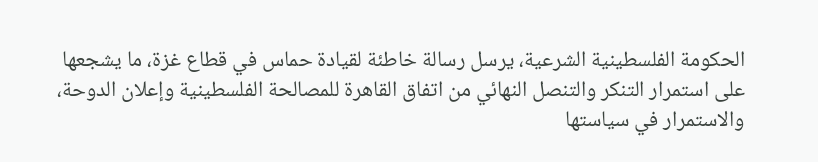الحكومة الفلسطينية الشرعية، يرسل رسالة خاطئة لقيادة حماس في قطاع غزة، ما يشجعها على استمرار التنكر والتنصل النهائي من اتفاق القاهرة للمصالحة الفلسطينية وإعلان الدوحة، والاستمرار في سياستها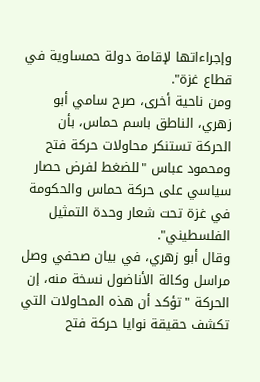وإجراءاتها لإقامة دولة حمساوية في قطاع غزة".
ومن ناحية أخرى، صرح سامي أبو زهري، الناطق باسم حماس، بأن الحركة تستنكر محاولات حركة فتح ومحمود عباس "للضغط لفرض حصار سياسي على حركة حماس والحكومة في غزة تحت شعار وحدة التمثيل الفلسطيني".
وقال أبو زهري، في بيان صحفي وصل مراسل وكالة الأناضول نسخة منه، إن الحركة "تؤكد أن هذه المحاولات التي تكشف حقيقة نوايا حركة فتح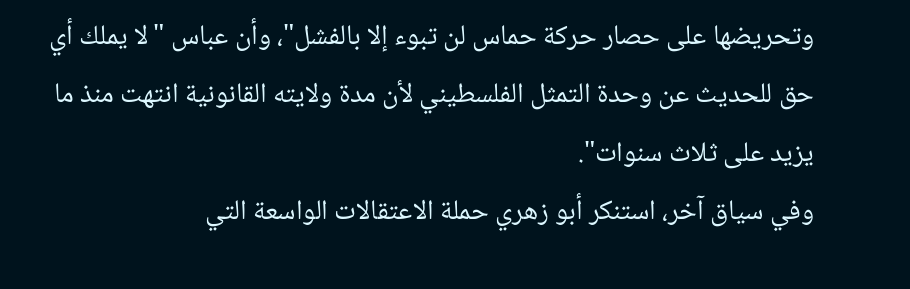وتحريضها على حصار حركة حماس لن تبوء إلا بالفشل"، وأن عباس "لا يملك أي حق للحديث عن وحدة التمثل الفلسطيني لأن مدة ولايته القانونية انتهت منذ ما يزيد على ثلاث سنوات".
وفي سياق آخر، استنكر أبو زهري حملة الاعتقالات الواسعة التي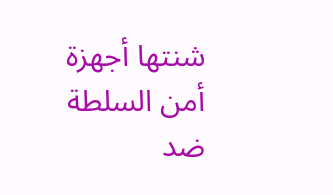شنتها أجهزة أمن السلطة ضد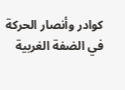كوادر وأنصار الحركة في الضفة الغربية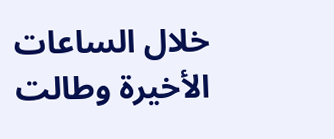خلال الساعات الأخيرة وطالت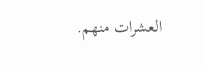العشرات منهم.